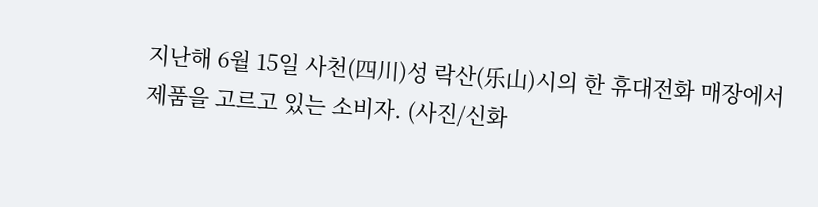지난해 6월 15일 사천(四川)성 락산(乐山)시의 한 휴대전화 매장에서 제품을 고르고 있는 소비자. (사진/신화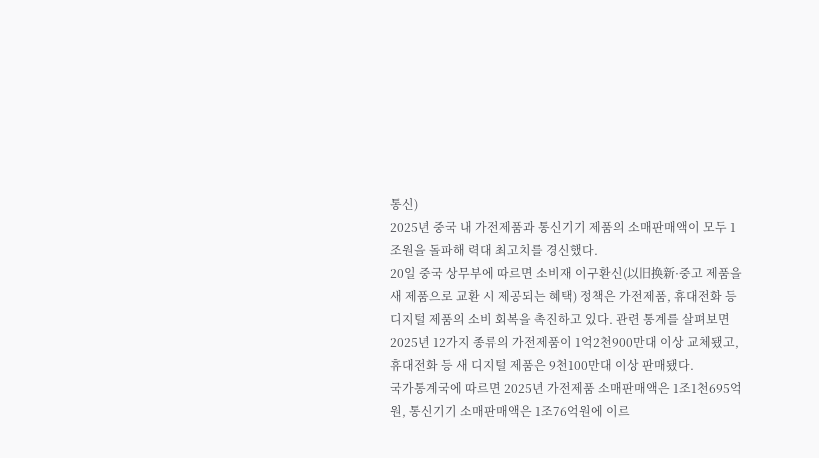통신)
2025년 중국 내 가전제품과 통신기기 제품의 소매판매액이 모두 1조원을 돌파해 력대 최고치를 경신했다.
20일 중국 상무부에 따르면 소비재 이구환신(以旧换新·중고 제품을 새 제품으로 교환 시 제공되는 혜택) 정책은 가전제품, 휴대전화 등 디지털 제품의 소비 회복을 촉진하고 있다. 관련 통계를 살펴보면 2025년 12가지 종류의 가전제품이 1억2천900만대 이상 교체됐고, 휴대전화 등 새 디지털 제품은 9천100만대 이상 판매됐다.
국가통계국에 따르면 2025년 가전제품 소매판매액은 1조1천695억원, 통신기기 소매판매액은 1조76억원에 이르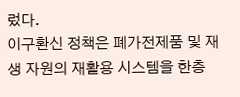렀다.
이구환신 정책은 폐가전제품 및 재생 자원의 재활용 시스템을 한층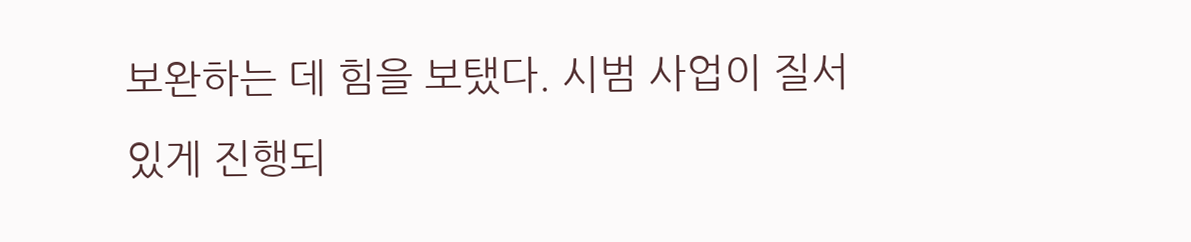보완하는 데 힘을 보탰다. 시범 사업이 질서 있게 진행되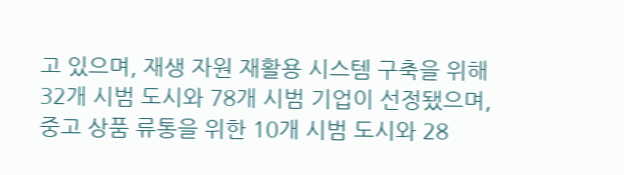고 있으며, 재생 자원 재활용 시스템 구축을 위해 32개 시범 도시와 78개 시범 기업이 선정됐으며, 중고 상품 류통을 위한 10개 시범 도시와 28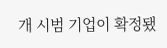개 시범 기업이 확정됐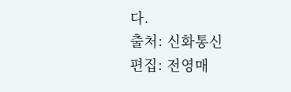다.
출처: 신화통신
편집: 전영매